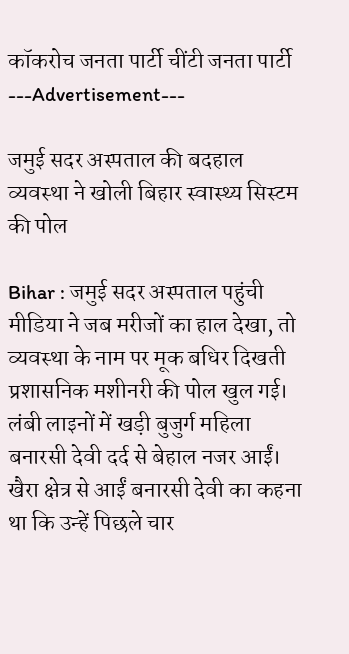कॉकरोच जनता पार्टी चींटी जनता पार्टी
---Advertisement---

जमुई सदर अस्पताल की बदहाल व्यवस्था ने खोली बिहार स्वास्थ्य सिस्टम की पोल

Bihar : जमुई सदर अस्पताल पहुंची मीडिया ने जब मरीजों का हाल देखा, तो व्यवस्था के नाम पर मूक बधिर दिखती प्रशासनिक मशीनरी की पोल खुल गई। लंबी लाइनों में खड़ी बुजुर्ग महिला बनारसी देवी दर्द से बेहाल नजर आईं। खैरा क्षेत्र से आईं बनारसी देवी का कहना था कि उन्हें पिछले चार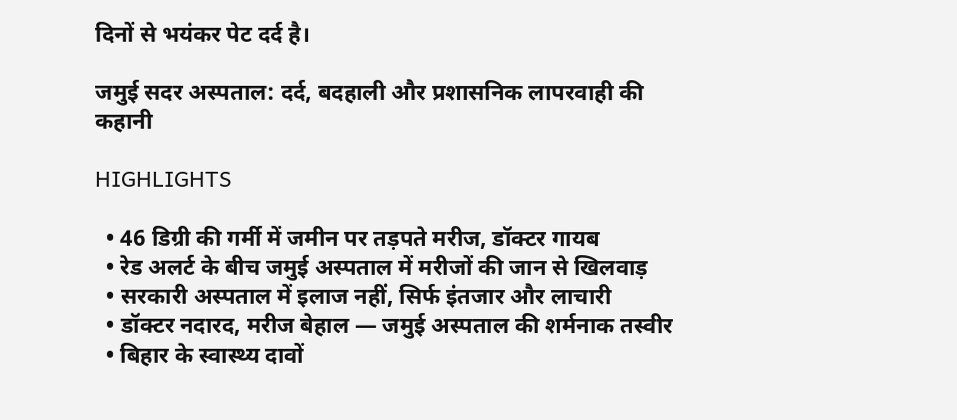दिनों से भयंकर पेट दर्द है।

जमुई सदर अस्पताल: दर्द, बदहाली और प्रशासनिक लापरवाही की कहानी

HIGHLIGHTS

  • 46 डिग्री की गर्मी में जमीन पर तड़पते मरीज, डॉक्टर गायब
  • रेड अलर्ट के बीच जमुई अस्पताल में मरीजों की जान से खिलवाड़
  • सरकारी अस्पताल में इलाज नहीं, सिर्फ इंतजार और लाचारी
  • डॉक्टर नदारद, मरीज बेहाल — जमुई अस्पताल की शर्मनाक तस्वीर
  • बिहार के स्वास्थ्य दावों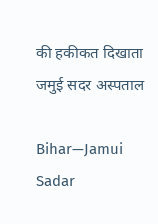की हकीकत दिखाता जमुई सदर अस्पताल

Bihar—Jamui Sadar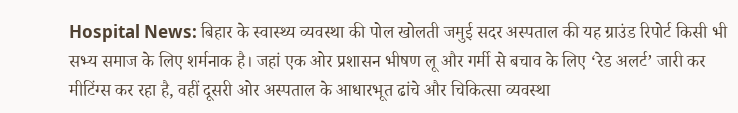Hospital News: बिहार के स्वास्थ्य व्यवस्था की पोल खोलती जमुई सदर अस्पताल की यह ग्राउंड रिपोर्ट किसी भी सभ्य समाज के लिए शर्मनाक है। जहां एक ओर प्रशासन भीषण लू और गर्मी से बचाव के लिए ‘रेड अलर्ट’ जारी कर मीटिंग्स कर रहा है, वहीं दूसरी ओर अस्पताल के आधारभूत ढांचे और चिकित्सा व्यवस्था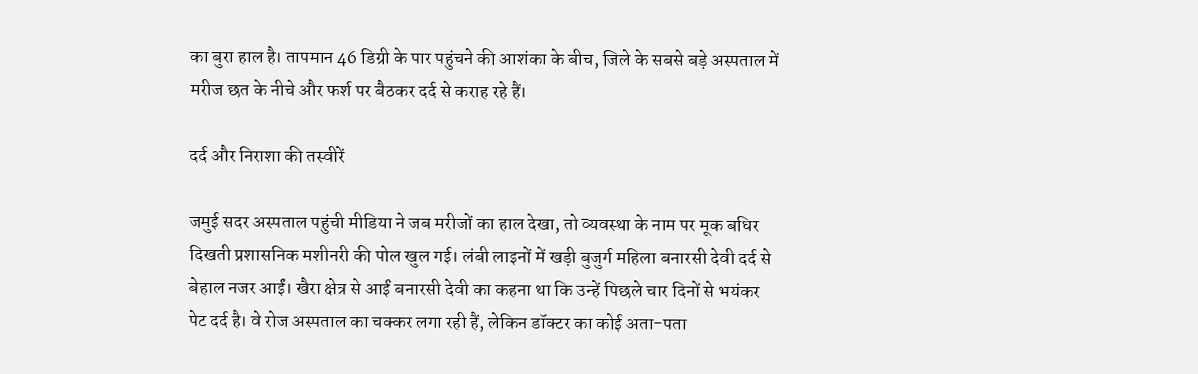का बुरा हाल है। तापमान 46 डिग्री के पार पहुंचने की आशंका के बीच, जिले के सबसे बड़े अस्पताल में मरीज छत के नीचे और फर्श पर बैठकर दर्द से कराह रहे हैं।

दर्द और निराशा की तस्वीरें

जमुई सदर अस्पताल पहुंची मीडिया ने जब मरीजों का हाल देखा, तो व्यवस्था के नाम पर मूक बधिर दिखती प्रशासनिक मशीनरी की पोल खुल गई। लंबी लाइनों में खड़ी बुजुर्ग महिला बनारसी देवी दर्द से बेहाल नजर आईं। खैरा क्षेत्र से आईं बनारसी देवी का कहना था कि उन्हें पिछले चार दिनों से भयंकर पेट दर्द है। वे रोज अस्पताल का चक्कर लगा रही हैं, लेकिन डॉक्टर का कोई अता-पता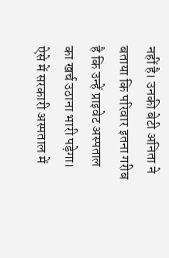नहीं है। उनकी बेटी अनिता ने बताया कि परिवार इतना गरीब है कि उन्हें प्राइवेट अस्पताल का खर्च उठाना भारी पड़ेगा। ऐसे में सरकारी अस्पताल में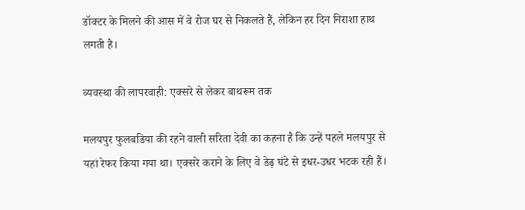डॉक्टर के मिलने की आस में वे रोज घर से निकलते हैं, लेकिन हर दिन निराशा हाथ लगती है।

व्यवस्था की लापरवाही: एक्सरे से लेकर बाथरूम तक

मलयपुर फुलबडिया की रहने वाली सरिता देवी का कहना है कि उन्हें पहले मलयपुर से यहां रेफर किया गया था। एक्सरे कराने के लिए वे डेढ़ घंटे से इधर-उधर भटक रही हैं।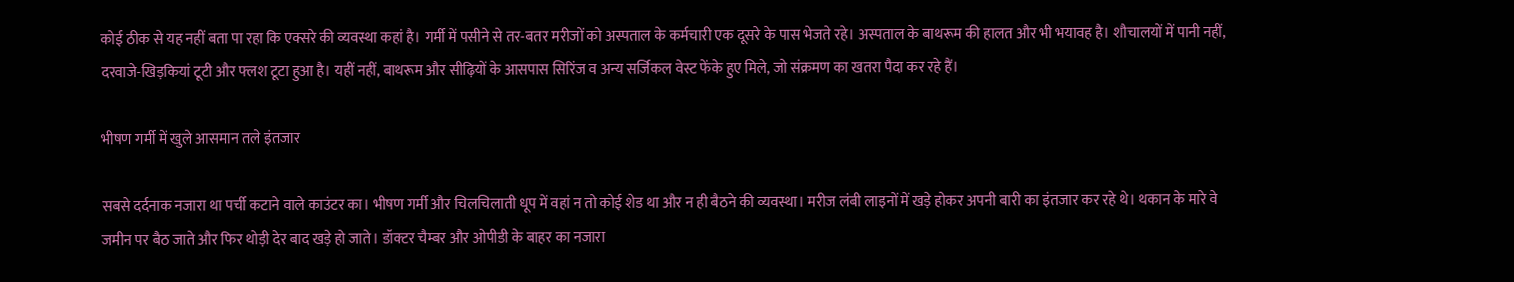कोई ठीक से यह नहीं बता पा रहा कि एक्सरे की व्यवस्था कहां है। गर्मी में पसीने से तर-बतर मरीजों को अस्पताल के कर्मचारी एक दूसरे के पास भेजते रहे। अस्पताल के बाथरूम की हालत और भी भयावह है। शौचालयों में पानी नहीं, दरवाजे-खिड़कियां टूटी और फ्लश टूटा हुआ है। यहीं नहीं, बाथरूम और सीढ़ियों के आसपास सिरिंज व अन्य सर्जिकल वेस्ट फेंके हुए मिले, जो संक्रमण का खतरा पैदा कर रहे हैं।

भीषण गर्मी में खुले आसमान तले इंतजार

सबसे दर्दनाक नजारा था पर्ची कटाने वाले काउंटर का। भीषण गर्मी और चिलचिलाती धूप में वहां न तो कोई शेड था और न ही बैठने की व्यवस्था। मरीज लंबी लाइनों में खड़े होकर अपनी बारी का इंतजार कर रहे थे। थकान के मारे वे जमीन पर बैठ जाते और फिर थोड़ी देर बाद खड़े हो जाते। डॉक्टर चैम्बर और ओपीडी के बाहर का नजारा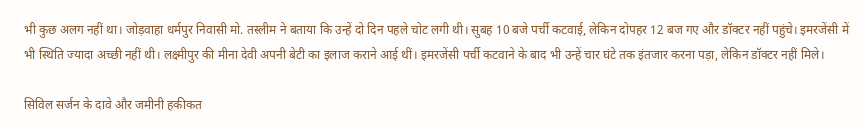भी कुछ अलग नहीं था। जोड़वाहा धर्मपुर निवासी मो. तस्लीम ने बताया कि उन्हें दो दिन पहले चोट लगी थी। सुबह 10 बजे पर्ची कटवाई, लेकिन दोपहर 12 बज गए और डॉक्टर नहीं पहुंचे। इमरजेंसी में भी स्थिति ज्यादा अच्छी नहीं थी। लक्ष्मीपुर की मीना देवी अपनी बेटी का इलाज कराने आई थीं। इमरजेंसी पर्ची कटवाने के बाद भी उन्हें चार घंटे तक इंतजार करना पड़ा, लेकिन डॉक्टर नहीं मिले।

सिविल सर्जन के दावे और जमीनी हकीकत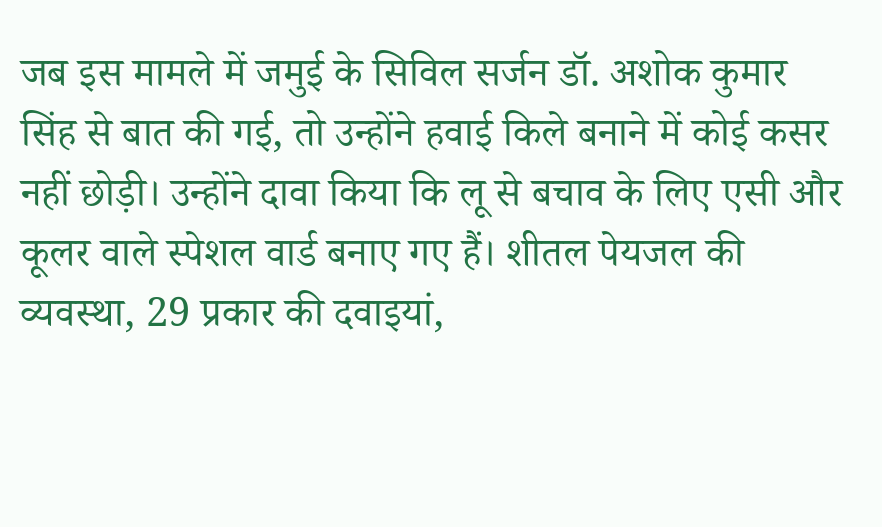जब इस मामले में जमुई के सिविल सर्जन डॉ. अशोक कुमार सिंह से बात की गई, तो उन्होंने हवाई किले बनाने में कोई कसर नहीं छोड़ी। उन्होंने दावा किया कि लू से बचाव के लिए एसी और कूलर वाले स्पेशल वार्ड बनाए गए हैं। शीतल पेयजल की व्यवस्था, 29 प्रकार की दवाइयां,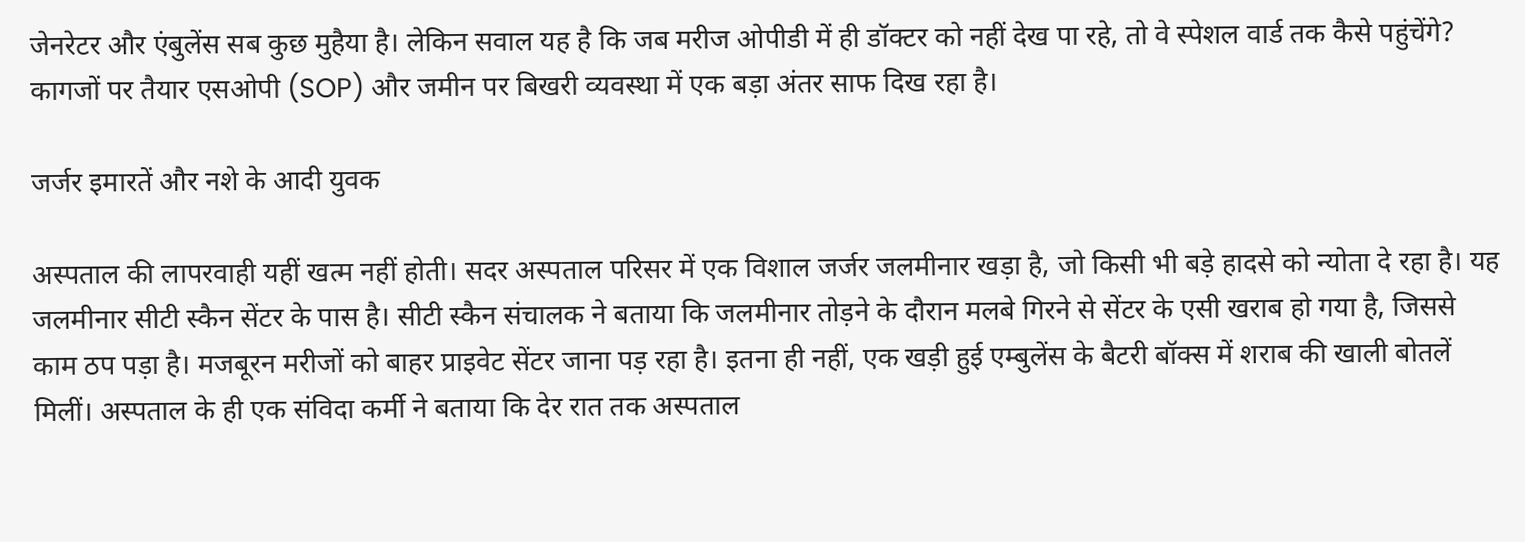जेनरेटर और एंबुलेंस सब कुछ मुहैया है। लेकिन सवाल यह है कि जब मरीज ओपीडी में ही डॉक्टर को नहीं देख पा रहे, तो वे स्पेशल वार्ड तक कैसे पहुंचेंगे? कागजों पर तैयार एसओपी (SOP) और जमीन पर बिखरी व्यवस्था में एक बड़ा अंतर साफ दिख रहा है।

जर्जर इमारतें और नशे के आदी युवक

अस्पताल की लापरवाही यहीं खत्म नहीं होती। सदर अस्पताल परिसर में एक विशाल जर्जर जलमीनार खड़ा है, जो किसी भी बड़े हादसे को न्योता दे रहा है। यह जलमीनार सीटी स्कैन सेंटर के पास है। सीटी स्कैन संचालक ने बताया कि जलमीनार तोड़ने के दौरान मलबे गिरने से सेंटर के एसी खराब हो गया है, जिससे काम ठप पड़ा है। मजबूरन मरीजों को बाहर प्राइवेट सेंटर जाना पड़ रहा है। इतना ही नहीं, एक खड़ी हुई एम्बुलेंस के बैटरी बॉक्स में शराब की खाली बोतलें मिलीं। अस्पताल के ही एक संविदा कर्मी ने बताया कि देर रात तक अस्पताल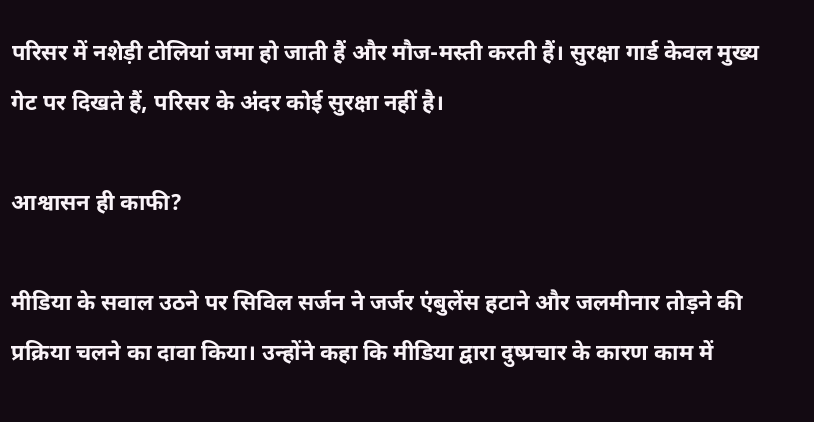परिसर में नशेड़ी टोलियां जमा हो जाती हैं और मौज-मस्ती करती हैं। सुरक्षा गार्ड केवल मुख्य गेट पर दिखते हैं, परिसर के अंदर कोई सुरक्षा नहीं है।

आश्वासन ही काफी?

मीडिया के सवाल उठने पर सिविल सर्जन ने जर्जर एंबुलेंस हटाने और जलमीनार तोड़ने की प्रक्रिया चलने का दावा किया। उन्होंने कहा कि मीडिया द्वारा दुष्प्रचार के कारण काम में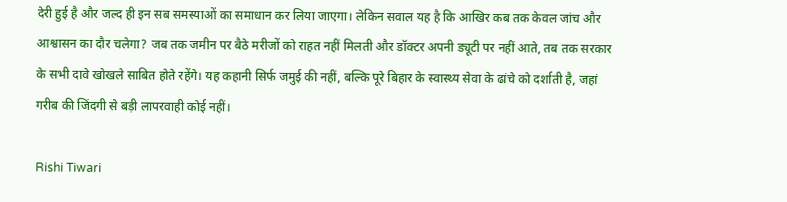देरी हुई है और जल्द ही इन सब समस्याओं का समाधान कर लिया जाएगा। लेकिन सवाल यह है कि आखिर कब तक केवल जांच और आश्वासन का दौर चलेगा? जब तक जमीन पर बैठे मरीजों को राहत नहीं मिलती और डॉक्टर अपनी ड्यूटी पर नहीं आते, तब तक सरकार के सभी दावे खोखले साबित होते रहेंगे। यह कहानी सिर्फ जमुई की नहीं, बल्कि पूरे बिहार के स्वास्थ्य सेवा के ढांचे को दर्शाती है, जहां गरीब की जिंदगी से बड़ी लापरवाही कोई नहीं।

Rishi Tiwari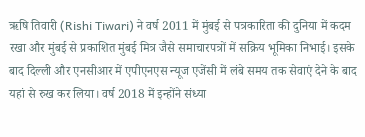ऋषि तिवारी (Rishi Tiwari) ने वर्ष 2011 में मुंबई से पत्रकारिता की दुनिया में कदम रखा और मुंबई से प्रकाशित मुंबई मित्र जैसे समाचारपत्रों में सक्रिय भूमिका निभाई। इसके बाद दिल्ली और एनसीआर में एपीएनएस न्यूज एजेंसी में लंबे समय तक सेवाएं देने के बाद यहां से रुख कर लिया। वर्ष 2018 में इन्होंने संध्या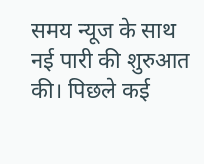समय न्यूज के साथ नई पारी की शुरुआत की। पिछले कई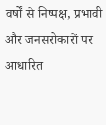वर्षों से निष्पक्ष, प्रभावी और जनसरोकारों पर आधारित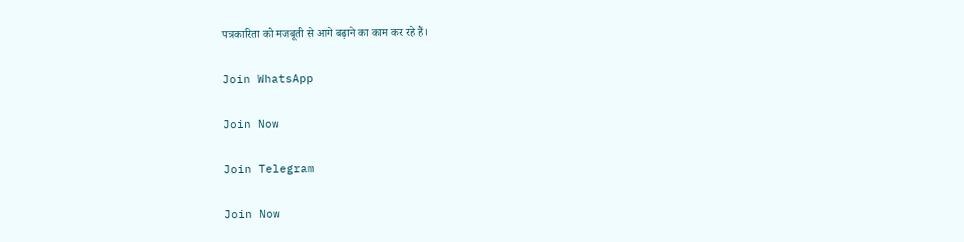पत्रकारिता को मजबूती से आगे बढ़ाने का काम कर रहे हैं।

Join WhatsApp

Join Now

Join Telegram

Join Now